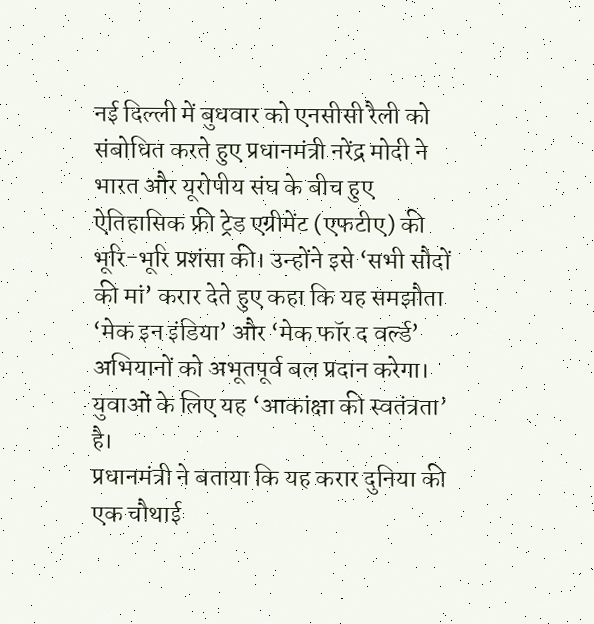नई दिल्ली में बुधवार को एनसीसी रैली को संबोधित करते हुए प्रधानमंत्री नरेंद्र मोदी ने भारत और यूरोपीय संघ के बीच हुए ऐतिहासिक फ्री ट्रेड एग्रीमेंट (एफटीए) की भूरि-भूरि प्रशंसा की। उन्होंने इसे ‘सभी सौदों की मां’ करार देते हुए कहा कि यह समझौता ‘मेक इन इंडिया’ और ‘मेक फॉर द वर्ल्ड’ अभियानों को अभूतपूर्व बल प्रदान करेगा। युवाओं के लिए यह ‘आकांक्षा की स्वतंत्रता’ है।
प्रधानमंत्री ने बताया कि यह करार दुनिया की एक चौथाई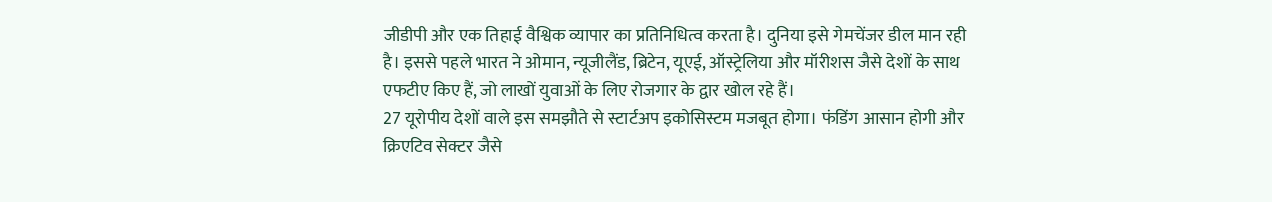जीडीपी और एक तिहाई वैश्विक व्यापार का प्रतिनिधित्व करता है। दुनिया इसे गेमचेंजर डील मान रही है। इससे पहले भारत ने ओमान, न्यूजीलैंड, ब्रिटेन, यूएई, ऑस्ट्रेलिया और मॉरीशस जैसे देशों के साथ एफटीए किए हैं, जो लाखों युवाओं के लिए रोजगार के द्वार खोल रहे हैं।
27 यूरोपीय देशों वाले इस समझौते से स्टार्टअप इकोसिस्टम मजबूत होगा। फंडिंग आसान होगी और क्रिएटिव सेक्टर जैसे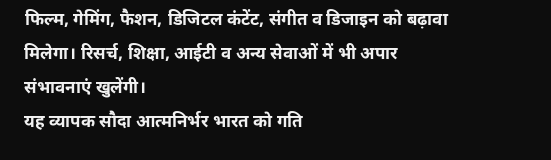फिल्म, गेमिंग, फैशन, डिजिटल कंटेंट, संगीत व डिजाइन को बढ़ावा मिलेगा। रिसर्च, शिक्षा, आईटी व अन्य सेवाओं में भी अपार संभावनाएं खुलेंगी।
यह व्यापक सौदा आत्मनिर्भर भारत को गति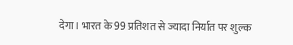देगा। भारत के 99 प्रतिशत से ज्यादा निर्यात पर शुल्क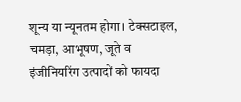शून्य या न्यूनतम होगा। टेक्सटाइल, चमड़ा, आभूषण, जूते व इंजीनियरिंग उत्पादों को फायदा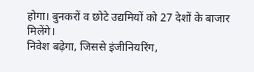होगा। बुनकरों व छोटे उद्यमियों को 27 देशों के बाजार मिलेंगे।
निवेश बढ़ेगा, जिससे इंजीनियरिंग,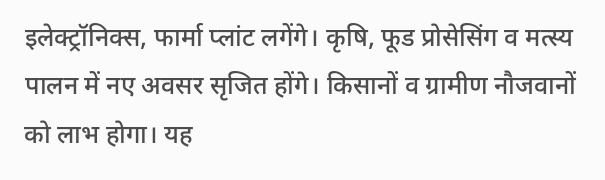इलेक्ट्रॉनिक्स, फार्मा प्लांट लगेंगे। कृषि, फूड प्रोसेसिंग व मत्स्य पालन में नए अवसर सृजित होंगे। किसानों व ग्रामीण नौजवानों को लाभ होगा। यह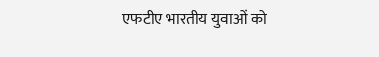एफटीए भारतीय युवाओं को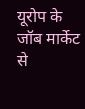यूरोप के जॉब मार्केट से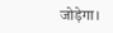जोड़ेगा।